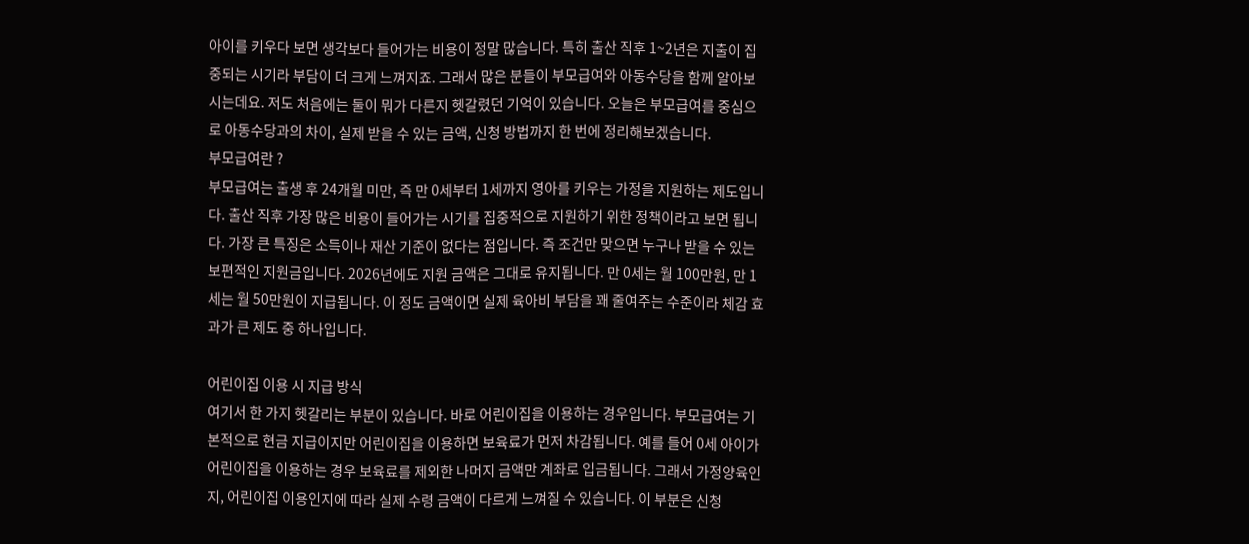아이를 키우다 보면 생각보다 들어가는 비용이 정말 많습니다. 특히 출산 직후 1~2년은 지출이 집중되는 시기라 부담이 더 크게 느껴지죠. 그래서 많은 분들이 부모급여와 아동수당을 함께 알아보시는데요. 저도 처음에는 둘이 뭐가 다른지 헷갈렸던 기억이 있습니다. 오늘은 부모급여를 중심으로 아동수당과의 차이, 실제 받을 수 있는 금액, 신청 방법까지 한 번에 정리해보겠습니다.
부모급여란 ?
부모급여는 출생 후 24개월 미만, 즉 만 0세부터 1세까지 영아를 키우는 가정을 지원하는 제도입니다. 출산 직후 가장 많은 비용이 들어가는 시기를 집중적으로 지원하기 위한 정책이라고 보면 됩니다. 가장 큰 특징은 소득이나 재산 기준이 없다는 점입니다. 즉 조건만 맞으면 누구나 받을 수 있는 보편적인 지원금입니다. 2026년에도 지원 금액은 그대로 유지됩니다. 만 0세는 월 100만원, 만 1세는 월 50만원이 지급됩니다. 이 정도 금액이면 실제 육아비 부담을 꽤 줄여주는 수준이라 체감 효과가 큰 제도 중 하나입니다.

어린이집 이용 시 지급 방식
여기서 한 가지 헷갈리는 부분이 있습니다. 바로 어린이집을 이용하는 경우입니다. 부모급여는 기본적으로 현금 지급이지만 어린이집을 이용하면 보육료가 먼저 차감됩니다. 예를 들어 0세 아이가 어린이집을 이용하는 경우 보육료를 제외한 나머지 금액만 계좌로 입금됩니다. 그래서 가정양육인지, 어린이집 이용인지에 따라 실제 수령 금액이 다르게 느껴질 수 있습니다. 이 부분은 신청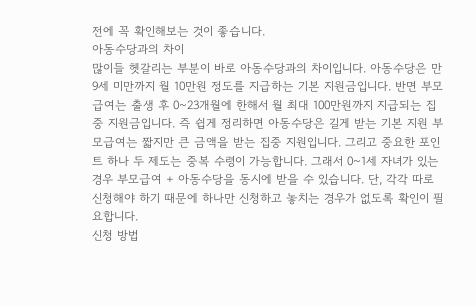전에 꼭 확인해보는 것이 좋습니다.
아동수당과의 차이
많이들 헷갈리는 부분이 바로 아동수당과의 차이입니다. 아동수당은 만 9세 미만까지 월 10만원 정도를 지급하는 기본 지원금입니다. 반면 부모급여는 출생 후 0~23개월에 한해서 월 최대 100만원까지 지급되는 집중 지원금입니다. 즉 쉽게 정리하면 아동수당은 길게 받는 기본 지원 부모급여는 짧지만 큰 금액을 받는 집중 지원입니다. 그리고 중요한 포인트 하나 두 제도는 중복 수령이 가능합니다. 그래서 0~1세 자녀가 있는 경우 부모급여 + 아동수당을 동시에 받을 수 있습니다. 단, 각각 따로 신청해야 하기 때문에 하나만 신청하고 놓치는 경우가 없도록 확인이 필요합니다.
신청 방법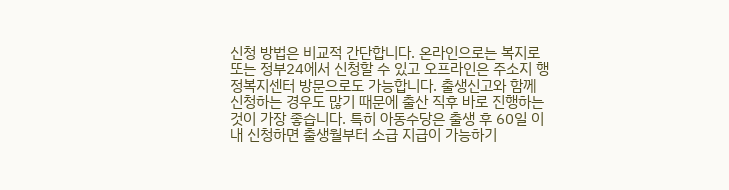신청 방법은 비교적 간단합니다. 온라인으로는 복지로 또는 정부24에서 신청할 수 있고 오프라인은 주소지 행정복지센터 방문으로도 가능합니다. 출생신고와 함께 신청하는 경우도 많기 때문에 출산 직후 바로 진행하는 것이 가장 좋습니다. 특히 아동수당은 출생 후 60일 이내 신청하면 출생월부터 소급 지급이 가능하기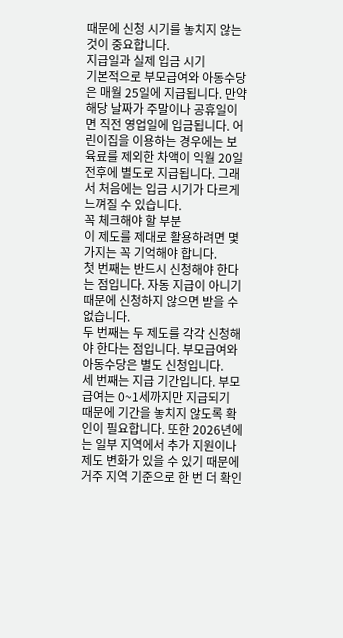때문에 신청 시기를 놓치지 않는 것이 중요합니다.
지급일과 실제 입금 시기
기본적으로 부모급여와 아동수당은 매월 25일에 지급됩니다. 만약 해당 날짜가 주말이나 공휴일이면 직전 영업일에 입금됩니다. 어린이집을 이용하는 경우에는 보육료를 제외한 차액이 익월 20일 전후에 별도로 지급됩니다. 그래서 처음에는 입금 시기가 다르게 느껴질 수 있습니다.
꼭 체크해야 할 부분
이 제도를 제대로 활용하려면 몇 가지는 꼭 기억해야 합니다.
첫 번째는 반드시 신청해야 한다는 점입니다. 자동 지급이 아니기 때문에 신청하지 않으면 받을 수 없습니다.
두 번째는 두 제도를 각각 신청해야 한다는 점입니다. 부모급여와 아동수당은 별도 신청입니다.
세 번째는 지급 기간입니다. 부모급여는 0~1세까지만 지급되기 때문에 기간을 놓치지 않도록 확인이 필요합니다. 또한 2026년에는 일부 지역에서 추가 지원이나 제도 변화가 있을 수 있기 때문에 거주 지역 기준으로 한 번 더 확인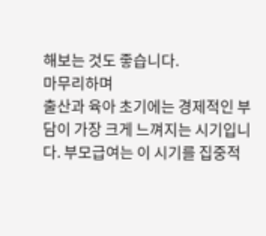해보는 것도 좋습니다.
마무리하며
출산과 육아 초기에는 경제적인 부담이 가장 크게 느껴지는 시기입니다. 부모급여는 이 시기를 집중적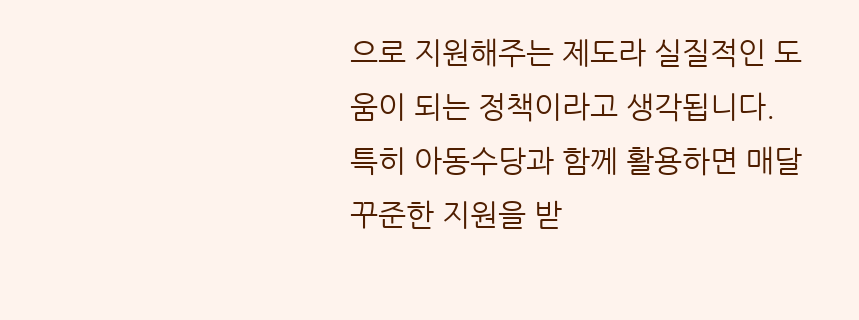으로 지원해주는 제도라 실질적인 도움이 되는 정책이라고 생각됩니다. 특히 아동수당과 함께 활용하면 매달 꾸준한 지원을 받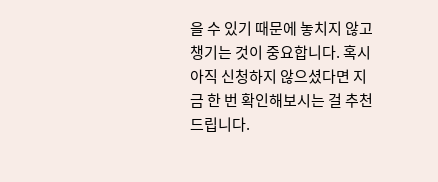을 수 있기 때문에 놓치지 않고 챙기는 것이 중요합니다. 혹시 아직 신청하지 않으셨다면 지금 한 번 확인해보시는 걸 추천드립니다.